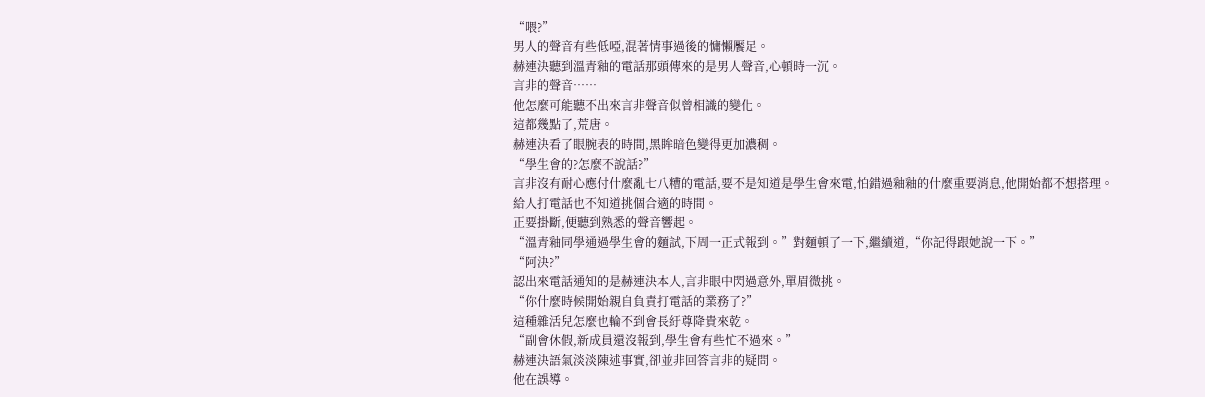“喂?”
男人的聲音有些低啞,混著情事過後的慵懶饜足。
赫連決聽到溫青釉的電話那頭傳來的是男人聲音,心頓時一沉。
言非的聲音……
他怎麼可能聽不出來言非聲音似曾相識的變化。
這都幾點了,荒唐。
赫連決看了眼腕表的時間,黑眸暗色變得更加濃稠。
“學生會的?怎麼不說話?”
言非沒有耐心應付什麼亂七八糟的電話,要不是知道是學生會來電,怕錯過釉釉的什麼重要消息,他開始都不想搭理。
給人打電話也不知道挑個合適的時間。
正要掛斷,便聽到熟悉的聲音響起。
“溫青釉同學通過學生會的麵試,下周一正式報到。”對麵頓了一下,繼續道,“你記得跟她說一下。”
“阿決?”
認出來電話通知的是赫連決本人,言非眼中閃過意外,單眉微挑。
“你什麼時候開始親自負責打電話的業務了?”
這種雜活兒怎麼也輪不到會長紆尊降貴來乾。
“副會休假,新成員還沒報到,學生會有些忙不過來。”
赫連決語氣淡淡陳述事實,卻並非回答言非的疑問。
他在誤導。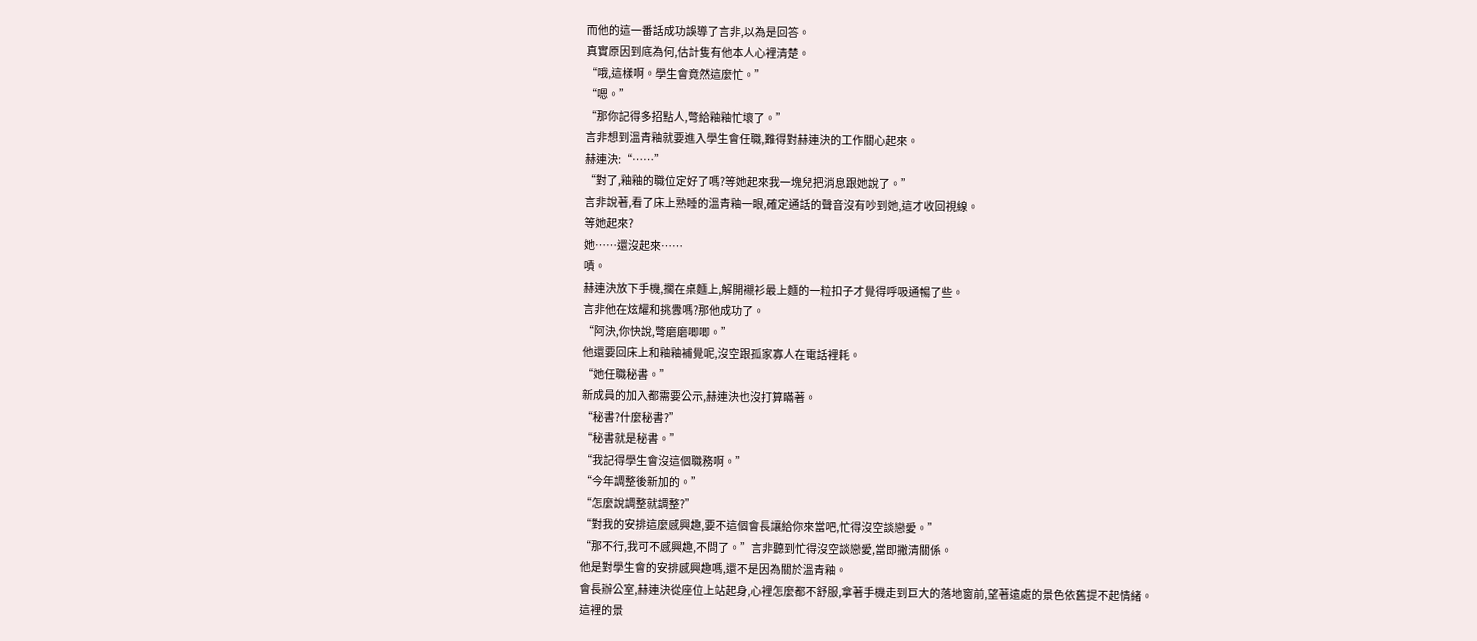而他的這一番話成功誤導了言非,以為是回答。
真實原因到底為何,估計隻有他本人心裡清楚。
“哦,這樣啊。學生會竟然這麼忙。”
“嗯。”
“那你記得多招點人,彆給釉釉忙壞了。”
言非想到溫青釉就要進入學生會任職,難得對赫連決的工作關心起來。
赫連決:“……”
“對了,釉釉的職位定好了嗎?等她起來我一塊兒把消息跟她說了。”
言非說著,看了床上熟睡的溫青釉一眼,確定通話的聲音沒有吵到她,這才收回視線。
等她起來?
她……還沒起來……
嘖。
赫連決放下手機,擱在桌麵上,解開襯衫最上麵的一粒扣子才覺得呼吸通暢了些。
言非他在炫耀和挑釁嗎?那他成功了。
“阿決,你快說,彆磨磨唧唧。”
他還要回床上和釉釉補覺呢,沒空跟孤家寡人在電話裡耗。
“她任職秘書。”
新成員的加入都需要公示,赫連決也沒打算瞞著。
“秘書?什麼秘書?”
“秘書就是秘書。”
“我記得學生會沒這個職務啊。”
“今年調整後新加的。”
“怎麼說調整就調整?”
“對我的安排這麼感興趣,要不這個會長讓給你來當吧,忙得沒空談戀愛。”
“那不行,我可不感興趣,不問了。”言非聽到忙得沒空談戀愛,當即撇清關係。
他是對學生會的安排感興趣嗎,還不是因為關於溫青釉。
會長辦公室,赫連決從座位上站起身,心裡怎麼都不舒服,拿著手機走到巨大的落地窗前,望著遠處的景色依舊提不起情緒。
這裡的景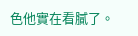色他實在看膩了。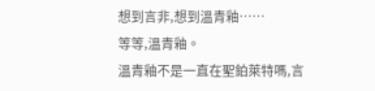想到言非,想到溫青釉……
等等,溫青釉。
溫青釉不是一直在聖鉑萊特嗎,言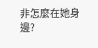非怎麼在她身邊?